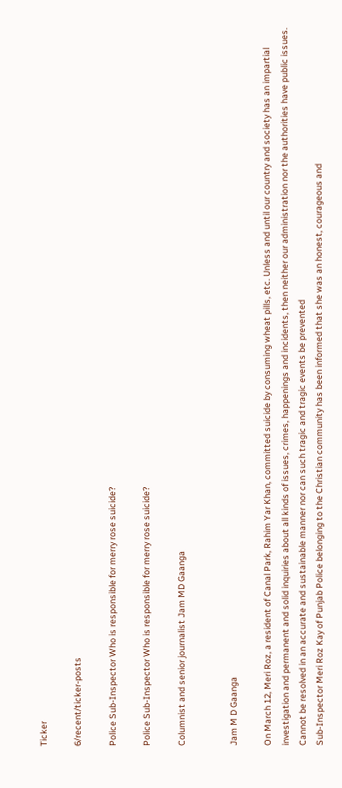Ticker

6/recent/ticker-posts

Police Sub-Inspector Who is responsible for merry rose suicide?

Police Sub-Inspector Who is responsible for merry rose suicide?

Columnist and senior journalist Jam MD Gaanga


Jam M D Gaanga

On March 12, Meri Roz, a resident of Canal Park, Rahim Yar Khan, committed suicide by consuming wheat pills, etc. Unless and until our country and society has an impartial investigation and permanent and solid inquiries about all kinds of issues, crimes, happenings and incidents, then neither our administration nor the authorities have public issues. Cannot be resolved in an accurate and sustainable manner nor can such tragic and tragic events be prevented
Sub-Inspector Meri Roz Kay of Punjab Police belonging to the Christian community has been informed that she was an honest, courageous and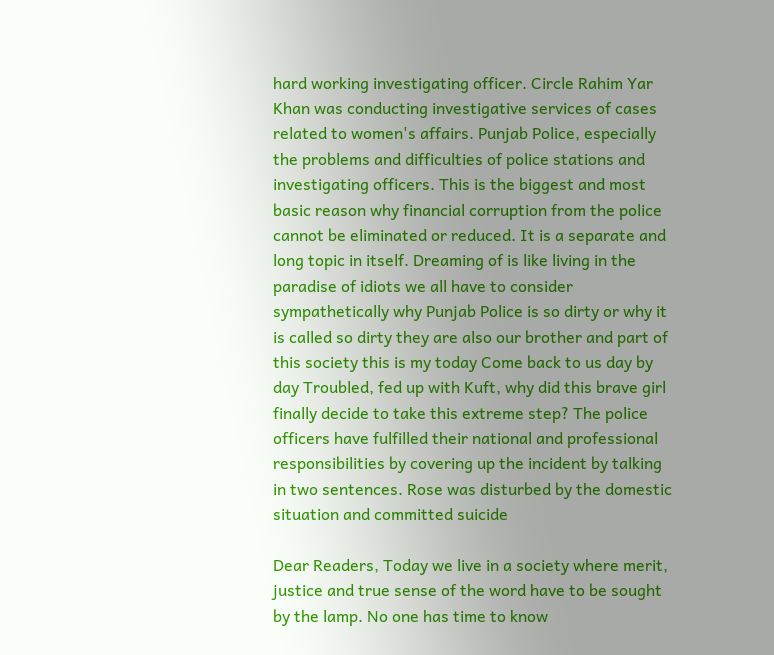hard working investigating officer. Circle Rahim Yar Khan was conducting investigative services of cases related to women's affairs. Punjab Police, especially the problems and difficulties of police stations and investigating officers. This is the biggest and most basic reason why financial corruption from the police cannot be eliminated or reduced. It is a separate and long topic in itself. Dreaming of is like living in the paradise of idiots we all have to consider sympathetically why Punjab Police is so dirty or why it is called so dirty they are also our brother and part of this society this is my today Come back to us day by day Troubled, fed up with Kuft, why did this brave girl finally decide to take this extreme step? The police officers have fulfilled their national and professional responsibilities by covering up the incident by talking in two sentences. Rose was disturbed by the domestic situation and committed suicide

Dear Readers, Today we live in a society where merit, justice and true sense of the word have to be sought by the lamp. No one has time to know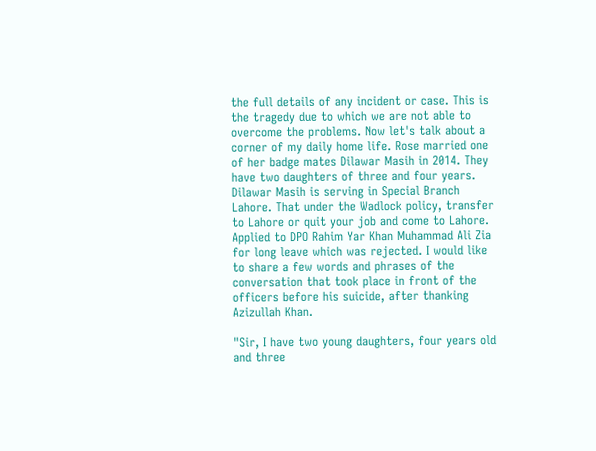the full details of any incident or case. This is the tragedy due to which we are not able to overcome the problems. Now let's talk about a corner of my daily home life. Rose married one of her badge mates Dilawar Masih in 2014. They have two daughters of three and four years. Dilawar Masih is serving in Special Branch Lahore. That under the Wadlock policy, transfer to Lahore or quit your job and come to Lahore. Applied to DPO Rahim Yar Khan Muhammad Ali Zia for long leave which was rejected. I would like to share a few words and phrases of the conversation that took place in front of the officers before his suicide, after thanking Azizullah Khan.

"Sir, I have two young daughters, four years old and three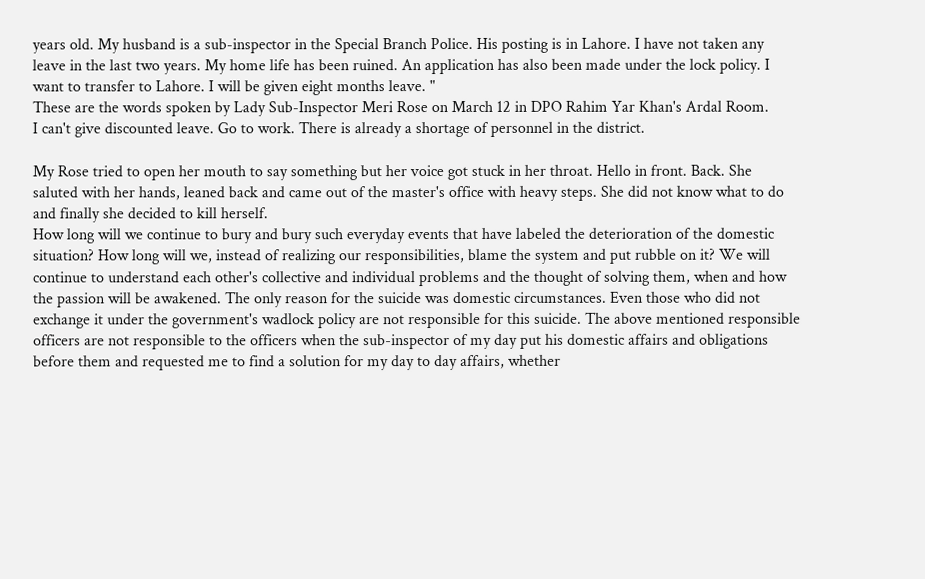years old. My husband is a sub-inspector in the Special Branch Police. His posting is in Lahore. I have not taken any leave in the last two years. My home life has been ruined. An application has also been made under the lock policy. I want to transfer to Lahore. I will be given eight months leave. "
These are the words spoken by Lady Sub-Inspector Meri Rose on March 12 in DPO Rahim Yar Khan's Ardal Room.
I can't give discounted leave. Go to work. There is already a shortage of personnel in the district.

My Rose tried to open her mouth to say something but her voice got stuck in her throat. Hello in front. Back. She saluted with her hands, leaned back and came out of the master's office with heavy steps. She did not know what to do and finally she decided to kill herself.
How long will we continue to bury and bury such everyday events that have labeled the deterioration of the domestic situation? How long will we, instead of realizing our responsibilities, blame the system and put rubble on it? We will continue to understand each other's collective and individual problems and the thought of solving them, when and how the passion will be awakened. The only reason for the suicide was domestic circumstances. Even those who did not exchange it under the government's wadlock policy are not responsible for this suicide. The above mentioned responsible officers are not responsible to the officers when the sub-inspector of my day put his domestic affairs and obligations before them and requested me to find a solution for my day to day affairs, whether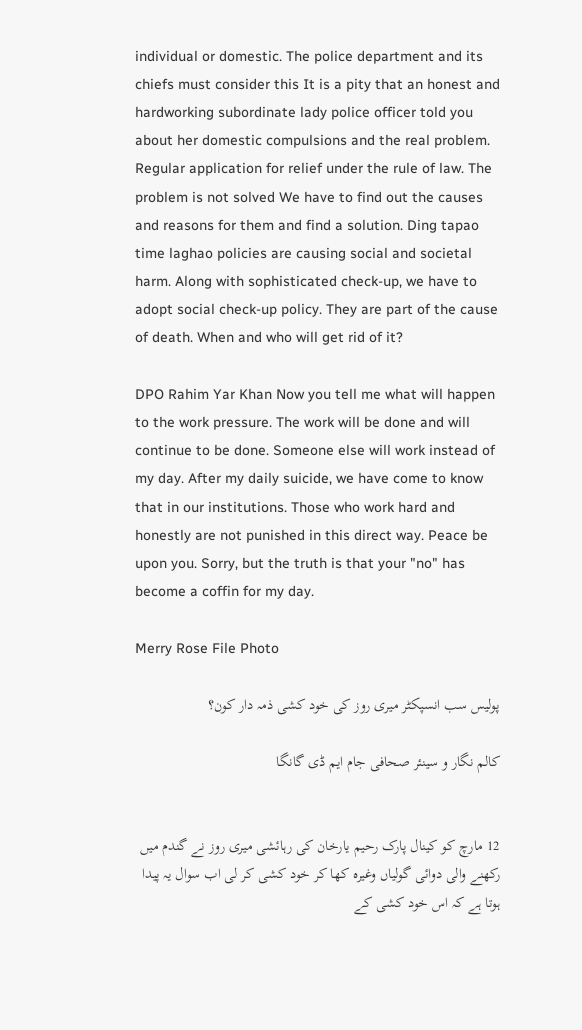individual or domestic. The police department and its chiefs must consider this It is a pity that an honest and hardworking subordinate lady police officer told you about her domestic compulsions and the real problem. Regular application for relief under the rule of law. The problem is not solved We have to find out the causes and reasons for them and find a solution. Ding tapao time laghao policies are causing social and societal harm. Along with sophisticated check-up, we have to adopt social check-up policy. They are part of the cause of death. When and who will get rid of it?

DPO Rahim Yar Khan Now you tell me what will happen to the work pressure. The work will be done and will continue to be done. Someone else will work instead of my day. After my daily suicide, we have come to know that in our institutions. Those who work hard and honestly are not punished in this direct way. Peace be upon you. Sorry, but the truth is that your "no" has become a coffin for my day.

Merry Rose File Photo

پولیس سب انسپکٹر میری روز کی خود کشی ذمہ دار کون؟

کالم نگار و سینئر صحافی جام ایم ڈی گانگا


12 مارچ کو کینال پارک رحیم یارخان کی رہائشی میری روز نے گندم میں رکھنے والی دوائی گولیاں وغیرہ کھا کر خود کشی کر لی اب سوال یہ پیدا ہوتا ہے کہ اس خود کشی کے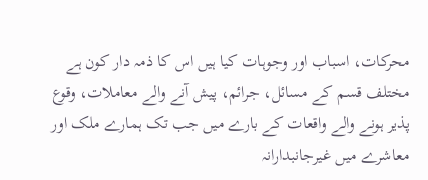محرکات، اسباب اور وجوہات کیا ہیں اس کا ذمہ دار کون ہے مختلف قسم کے مسائل، جرائم، پیش آنے والے معاملات، وقوع پذیر ہونے والے واقعات کے بارے میں جب تک ہمارے ملک اور معاشرے میں غیرجانبدارانہ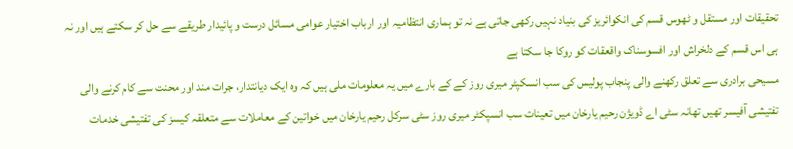تحقیقات اور مستقل و ٹھوس قسم کی انکوائریز کی بنیاد نہیں رکھی جاتی ہے نہ تو ہماری انتظامیہ اور ارباب اختیار عوامی مسائل درست و پائیدار طریقے سے حل کر سکتے ہیں اور نہ ہی اس قسم کے دلخراش اور افسوسناک واقعقات کو روکا جا سکتا ہے
مسیحی برادری سے تعلق رکھنے والی پنجاب پولیس کی سب انسکپٹر میری روز کے کے بارے میں یہ معلومات ملی ہیں کہ وہ ایک دیانتدار، جرات مند اور محنت سے کام کرنے والی تفتیشی آفیسر تھیں تھانہ سٹی اے ڈویژن رحیم یارخان میں تعینات سب انسپکٹر میری روز سٹی سرکل رحیم یارخان میں خواتین کے معاملات سے متعلقہ کیسز کی تفتیشی خدمات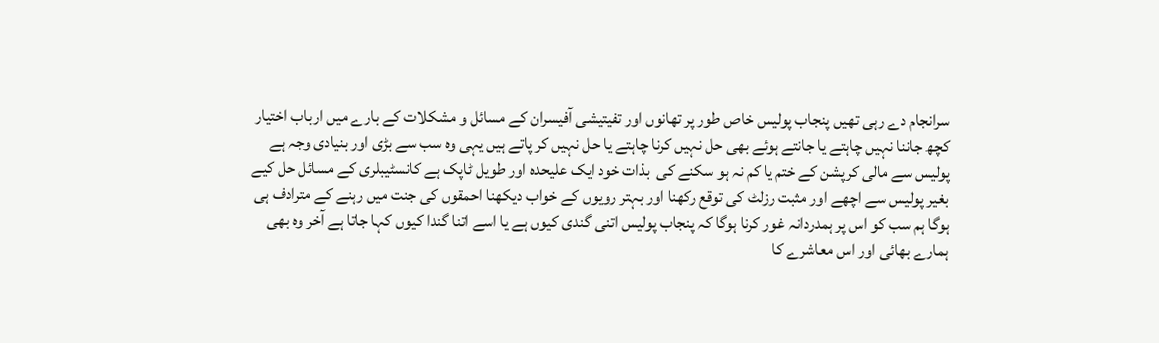سرانجام دے رہی تھیں پنجاب پولیس خاص طور پر تھانوں اور تفیتیشی آفیسران کے مسائل و مشکلات کے بارے میں ارباب اختیار کچھ جاننا نہیں چاہتے یا جانتے ہوئے بھی حل نہیں کرنا چاہتے یا حل نہیں کر پاتے ہیں یہی وہ سب سے بڑی اور بنیادی وجہ ہے پولیس سے مالی کرپشن کے ختم یا کم نہ ہو سکنے کی  بذات خود ایک علیحدہ اور طویل ٹاپک ہے کانسٹیبلری کے مسائل حل کیے بغیر پولیس سے اچھے اور مثبت رزلٹ کی توقع رکھنا اور بہتر رویوں کے خواب دیکھنا احمقوں کی جنت میں رہنے کے مترادف ہی ہوگا ہم سب کو اس پر ہمدردانہ غور کرنا ہوگا کہ پنجاب پولیس اتنی گندی کیوں ہے یا اسے اتنا گندا کیوں کہا جاتا ہے آخر وہ بھی ہمارے بھائی اور اس معاشرے کا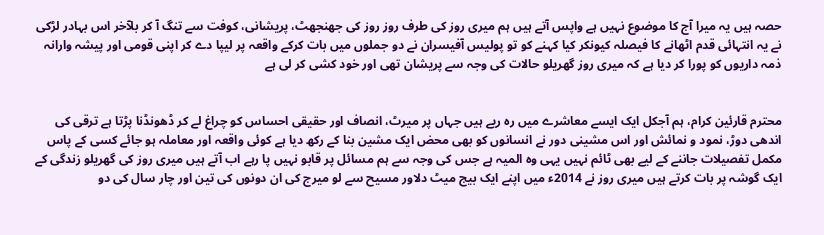حصہ ہیں یہ میرا آج کا موضوع نہیں ہے واپس آتے ہیں ہم میری روز کی طرف روز روز کی جھنجھٹ، پریشانی، کوفت سے تنگ آ کر بلآخر اس بہادر لڑکی نے یہ انتہائی قدم اٹھانے کا فیصلہ کیونکر کیا کہنے کو تو پولیس آفیسران نے دو جملوں میں بات کرکے واقعہ پر لیپا دے کر اپنی قومی اور پیشہ وارانہ ذمہ داریوں کو پورا کر دیا ہے کہ میری روز گھریلو حالات کی وجہ سے پریشان تھی اور خود کشی کر لی ہے


محترم قارئین کرام، ہم آجکل ایک ایسے معاشرے میں رہ ریے ہیں جہاں پر میرٹ، انصاف اور حقیقی احساس کو چراغ لے کر ڈھونڈنا پڑتا ہے ترقی کی اندھی دوڑ، نمود و نمائش اور اس مشینی دور نے انسانوں کو بھی محض ایک مشین بنا کے رکھ دیا ہے کوئی واقعہ اور معاملہ ہو جائے کسی کے پاس مکمل تفصیلات جاننے کے لیے بھی ٹائم نہیں یہی وہ المیہ ہے جس کی وجہ سے ہم مسائل پر قابو نہیں پا رہے اب آتے ہیں میری روز کی گھریلو زندگی کے ایک گوشہ پر بات کرتے ہیں میری روز نے 2014ء میں اپنے ایک بیج میٹ دلاور مسیح سے لو میرج کی ان دونوں کی تین اور چار سال کی دو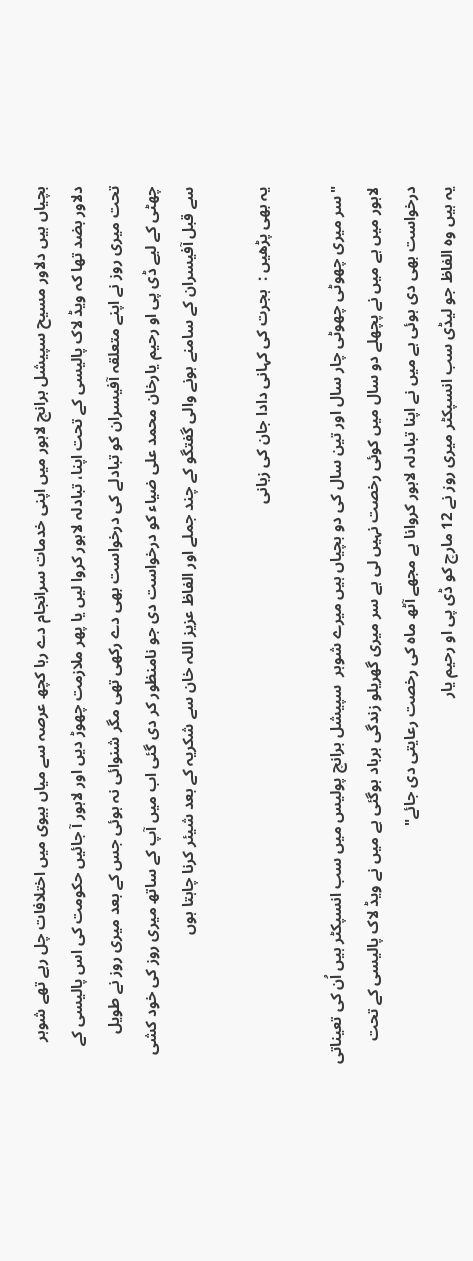بچیاں ہیں دلاور مسیح سپیشل برانچ لاہور میں اپنی خدمات سرانجام دے رہا کچھ عرصہ سے میاں بیوی میں اختلافات چل رہے تھے شوہر دلاور بضد تھا کہ ویڈ لاک پالیسی کے تحت اپنا، تبادلہ لاہور کروا لیں یا پھر ملازمت چھوڑ دیں اور لاہور آ جائیں حکومت کی اس پالیسی کے تحت میری روز نے اپنے متعلقہ آفیسران کو تبادلے کی درخواست بھی دے رکھی تھی مگر شنوائی نہ ہوئی جس کے بعد میری روز نے طویل چھٹی کے لیے ڈی پی او رحیم یارخان محمد علی ضیاء کو درخواست دی جو نامنظور کر دی گئی اب میں آپ کے ساتھ میری روز کی خود کشی سے قبل آفیسران کے سامنے ہونے والی گفتگو کے چند جملے اور الفاظ عزیز اللہ خان سے شکریہ کے بعد شیئر کرنا چاہتا ہوں

یہ بھی پڑھیں :  ہجرت کی کہانی دادا جان کی زبانی

"سر میری چھوٹی چھوٹی چار سال اور تین سال کی دو بچیاں ہیں میرے شوہر  سپیشل برانچ پولیس میں سب انسپکٹر ہیں اُن کی تعیناتی لاہور میں ہے میں نے پچھلے دو سال میں کوئی رخصت نہیں لی ہے سر میری گھریلو زندگی برباد ہوگئی ہے میں نے ویڈ لاک پالیسی کے تحت درخواست بھی دی ہوئی ہے میں نے اپنا تبادلہ لاہور کروانا ہے مجھے آٹھ ماہ کی رخصت رعایتی دی جائے"
یہ ہیں وہ الفاظ جو لیڈی سب انسپکٹر میری روز نے 12 مارچ کو ڈی پی او رحیم یار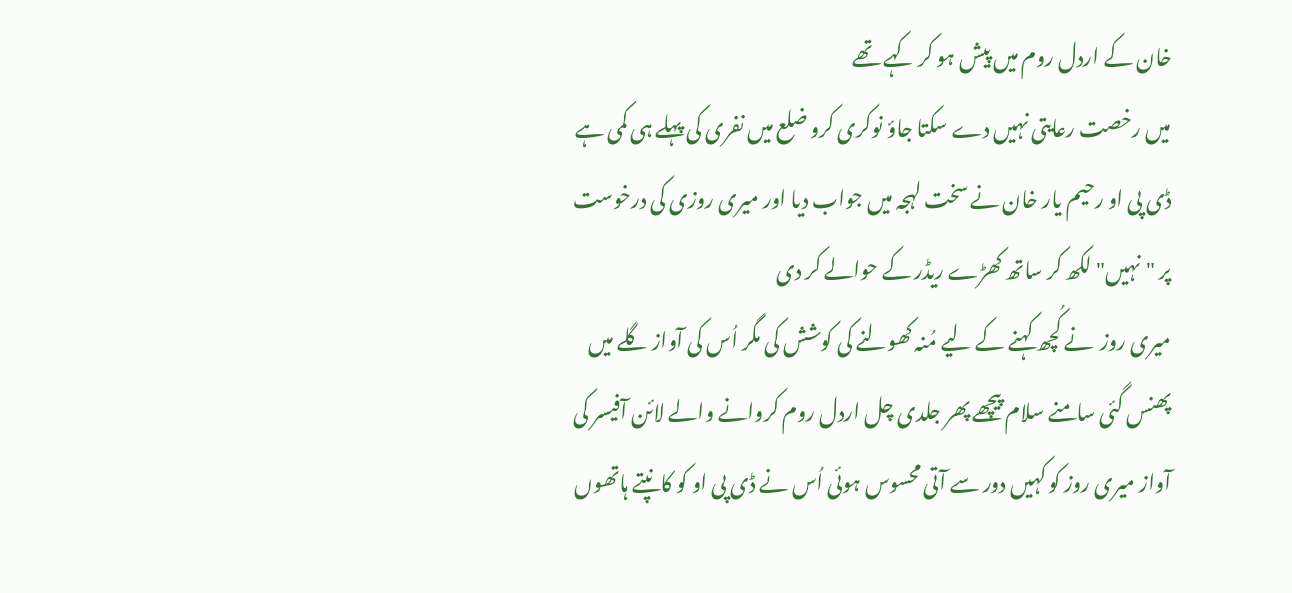خان کے اردل روم میں پیش ہو کر کہے تھے
میں رخصت رعایتی نہیں دے سکتا جاؤ نوکری کرو ضلع میں نفری کی پہلے ہی کمی ہے ڈی پی او رحیم یار خان نے سخت لہجہ میں جواب دیا اور میری روزی کی درخوست پر "نہیں" لکھ کر ساتھ کھڑے ریڈر کے حوالے کر دی
میری روز  نے کُچھ کہنے کے لیے مُنہ کھولنے کی کوشش کی مگر اُس کی آواز گلے میں پھنس گئی سامنے سلام پیچھے پھر جلدی چل اردل روم کروانے والے لائن آفیسر کی آواز میری روز کو کہیں دور سے آتی محسوس ہوئی اُس نے ڈی پی او کو کانپتے ہاتھوں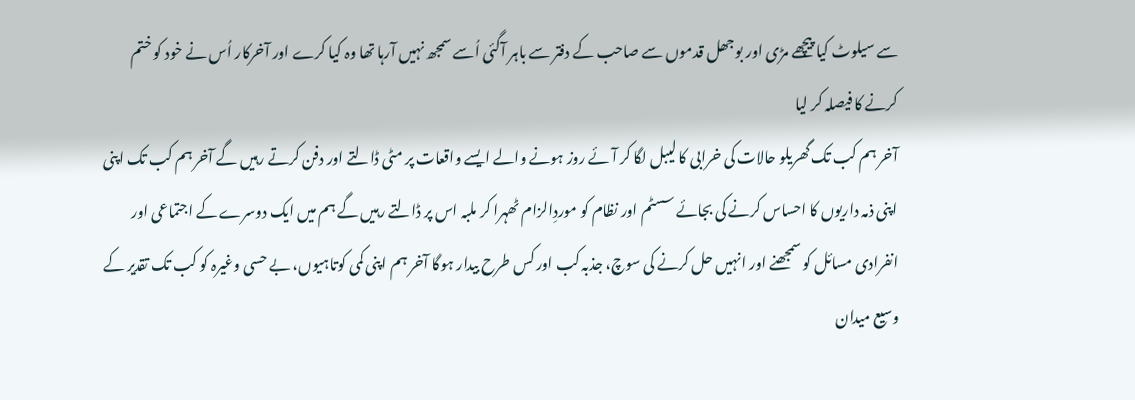سے سیلوٹ کیا پیچھے مڑی اور بوجھل قدموں سے صاحب کے دفتر سے باہر آگئی اُسے سمجھ نہیں آرہا تھا وہ کیا کرے اور آخرکار اُس نے خود کو ختم کرنے کا فیصلہ کر لیا
آخر ہم کب تک گھریلو حالات کی خرابی کا لیبل لگا کر آئے روز ہونے والے ایسے واقعات پر مٹی ڈالتے اور دفن کرتے رہیں گے آخر ہم کب تک اپنی اپنی ذمہ داریوں کا احساس کرنے کی بجائے سسٹم اور نظام کو موردِالزام ٹھہرا کر ملبہ اس پر ڈالتے رہیں گے ہم میں ایک دوسرے کے اجتماعی اور انفرادی مسائل کو سمجھنے اور انہیں حل کرنے کی سوچ، جذبہ کب اور کس طرح بیدار ہوگا آخر ہم اپنی کمی کوتاہیوں، بے حسی وغیرہ کو کب تک تقدیر کے وسیع میدان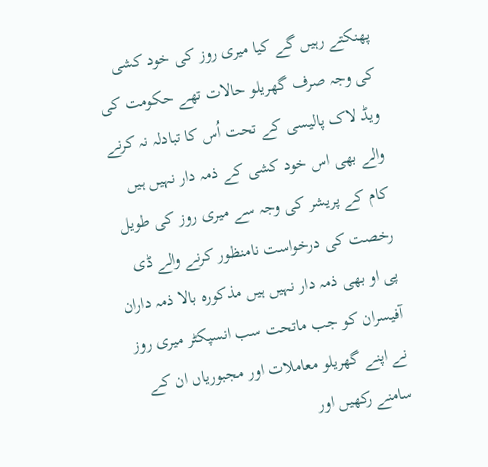پھنکتے رہیں گے کیا میری روز کی خود کشی کی وجہ صرف گھریلو حالات تھے حکومت کی ویڈ لاک پالیسی کے تحت اُس کا تبادلہ نہ کرنے والے بھی اس خود کشی کے ذمہ دار نہیں ہیں کام کے پریشر کی وجہ سے میری روز کی طویل رخصت کی درخواست نامنظور کرنے والے ڈی پی او بھی ذمہ دار نہیں ہیں مذکورہ بالا ذمہ داران آفیسران کو جب ماتحت سب انسپکٹر میری روز نے اپنے گھریلو معاملات اور مجبوریاں ان کے سامنے رکھیں اور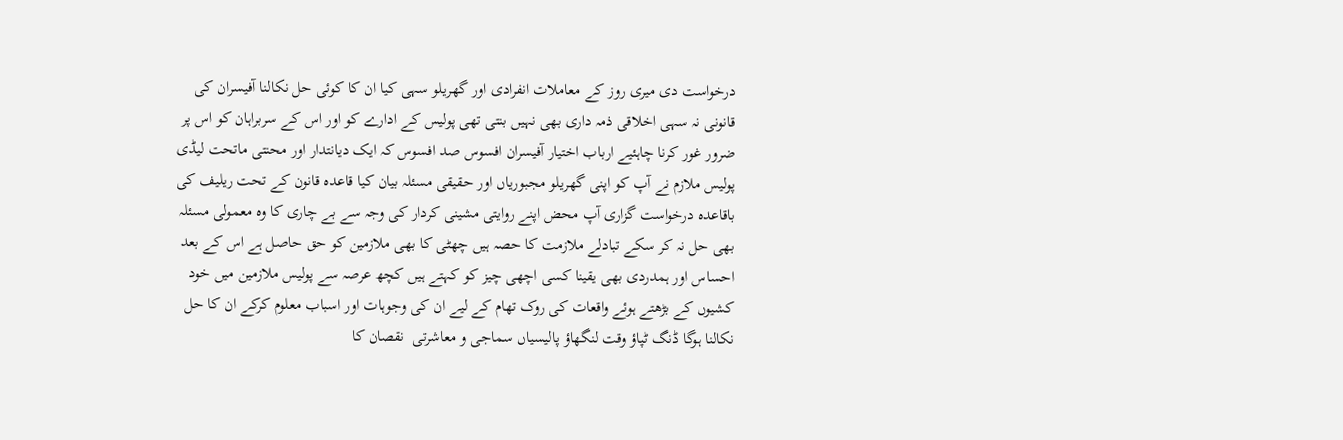درخواست دی میری روز کے معاملات انفرادی اور گھریلو سہی کیا ان کا کوئی حل نکالنا آفیسران کی قانونی نہ سہی اخلاقی ذمہ داری بھی نہیں بنتی تھی پولیس کے ادارے کو اور اس کے سربراہان کو اس پر ضرور غور کرنا چاہئیے ارباب اختیار آفیسران افسوس صد افسوس کہ ایک دیانتدار اور محنتی ماتحت لیڈی پولیس ملازم نے آپ کو اپنی گھریلو مجبوریاں اور حقیقی مسئلہ بیان کیا قاعدہ قانون کے تحت ریلیف کی باقاعدہ درخواست گزاری آپ محض اپنے روایتی مشینی کردار کی وجہ سے بے چاری کا وہ معمولی مسئلہ بھی حل نہ کر سکے تبادلے ملازمت کا حصہ ہیں چھٹی کا بھی ملازمین کو حق حاصل ہے اس کے بعد احساس اور ہمدردی بھی یقینا کسی اچھی چیز کو کہتے ہیں کچھ عرصہ سے پولیس ملازمین میں خود کشیوں کے بڑھتے ہوئے واقعات کی روک تھام کے لیے ان کی وجوہات اور اسباب معلوم کرکے ان کا حل نکالنا ہوگا ڈنگ ٹپاؤ وقت لنگھاؤ پالیسیاں سماجی و معاشرتی  نقصان کا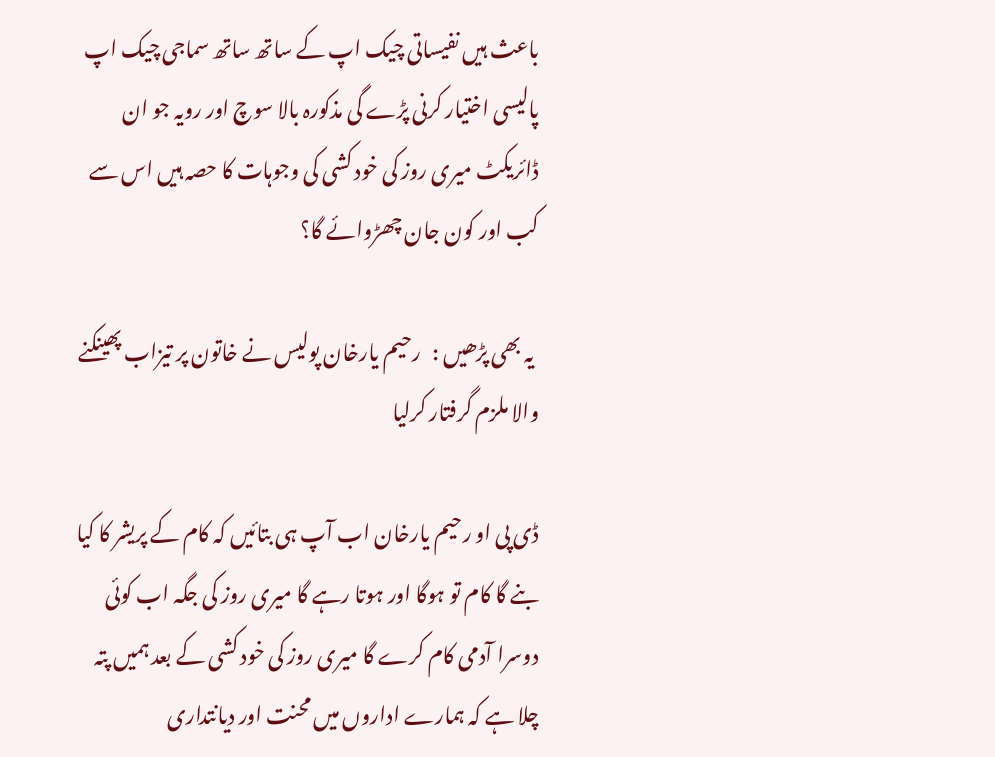باعث ہیں نفیساتی چیک اپ کے ساتھ ساتھ سماجی چیک اپ پالیسی اختیار کرنی پڑے گی مذکورہ بالا سوچ اور رویہ جو ان ڈائریکٹ میری روز کی خود کشی کی وجوہات کا حصہ ہیں اس سے کب اور کون جان چھڑوائے گا؟

 یہ بھی پڑھیں :   رحیم یارخان پولیس نے خاتون پر تیزاب پھینکنے والا ملزم گرفتار کرلیا

ڈی پی او رحیم یارخان اب آپ ہی بتائیں کہ کام کے پریشر کا کیا بنے گا کام تو ہوگا اور ہوتا رہے گا میری روز کی جگہ اب کوئی دوسرا آدمی کام کرے گا میری روز کی خود کشی کے بعد ہمیں پتہ چلا ہے کہ ہمارے اداروں میں محنت اور دیانتداری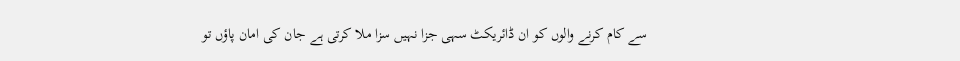سے کام کرنے والوں کو ان ڈائریکٹ سہی جزا نہیں سزا ملا کرتی ہے جان کی امان پاؤں تو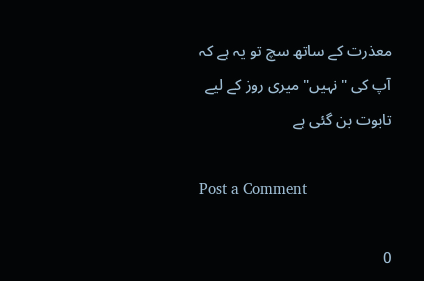معذرت کے ساتھ سچ تو یہ ہے کہ آپ کی "نہیں" میری روز کے لیے تابوت بن گئی ہے

Post a Comment

0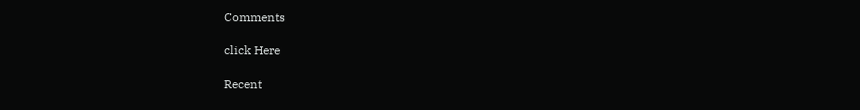Comments

click Here

Recent